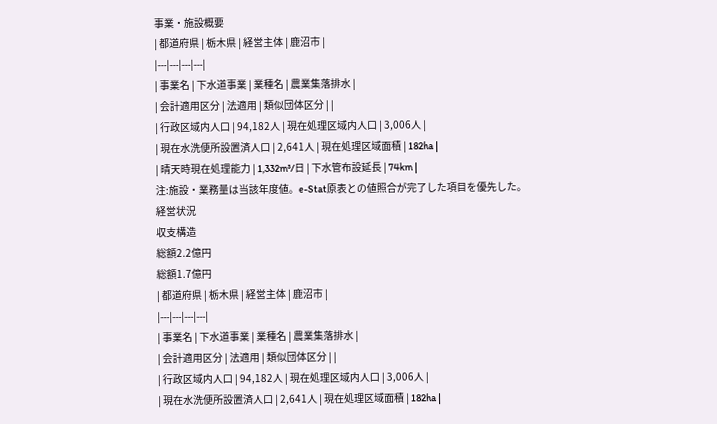事業・施設概要
| 都道府県 | 栃木県 | 経営主体 | 鹿沼市 |
|---|---|---|---|
| 事業名 | 下水道事業 | 業種名 | 農業集落排水 |
| 会計適用区分 | 法適用 | 類似団体区分 | |
| 行政区域内人口 | 94,182人 | 現在処理区域内人口 | 3,006人 |
| 現在水洗便所設置済人口 | 2,641人 | 現在処理区域面積 | 182ha |
| 晴天時現在処理能力 | 1,332m³/日 | 下水管布設延長 | 74km |
注:施設・業務量は当該年度値。e-Stat原表との値照合が完了した項目を優先した。
経営状況
収支構造
総額2.2億円
総額1.7億円
| 都道府県 | 栃木県 | 経営主体 | 鹿沼市 |
|---|---|---|---|
| 事業名 | 下水道事業 | 業種名 | 農業集落排水 |
| 会計適用区分 | 法適用 | 類似団体区分 | |
| 行政区域内人口 | 94,182人 | 現在処理区域内人口 | 3,006人 |
| 現在水洗便所設置済人口 | 2,641人 | 現在処理区域面積 | 182ha |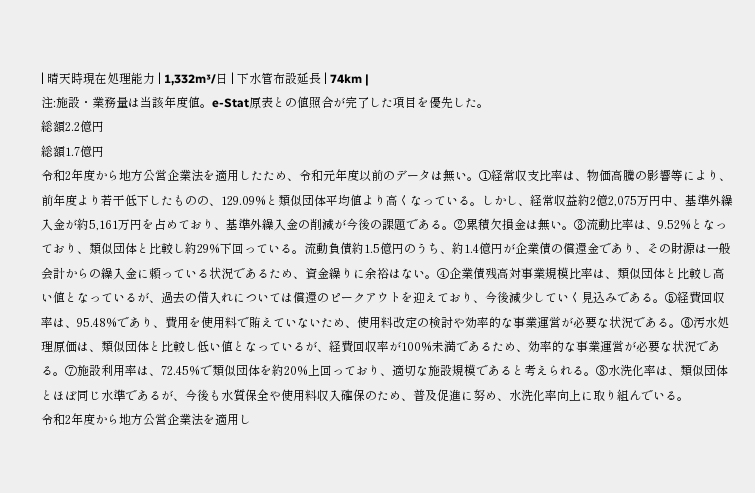| 晴天時現在処理能力 | 1,332m³/日 | 下水管布設延長 | 74km |
注:施設・業務量は当該年度値。e-Stat原表との値照合が完了した項目を優先した。
総額2.2億円
総額1.7億円
令和2年度から地方公営企業法を適用したため、令和元年度以前のデータは無い。①経常収支比率は、物価高騰の影響等により、前年度より若干低下したものの、129.09%と類似団体平均値より高くなっている。しかし、経常収益約2億2,075万円中、基準外繰入金が約5,161万円を占めており、基準外繰入金の削減が今後の課題である。②累積欠損金は無い。③流動比率は、9.52%となっており、類似団体と比較し約29%下回っている。流動負債約1.5億円のうち、約1.4億円が企業債の償還金であり、その財源は一般会計からの繰入金に頼っている状況であるため、資金繰りに余裕はない。④企業債残高対事業規模比率は、類似団体と比較し高い値となっているが、過去の借入れについては償還のピークアウトを迎えており、今後減少していく見込みである。⑤経費回収率は、95.48%であり、費用を使用料で賄えていないため、使用料改定の検討や効率的な事業運営が必要な状況である。⑥汚水処理原価は、類似団体と比較し低い値となっているが、経費回収率が100%未満であるため、効率的な事業運営が必要な状況である。⑦施設利用率は、72.45%で類似団体を約20%上回っており、適切な施設規模であると考えられる。⑧水洗化率は、類似団体とほぼ同じ水準であるが、今後も水質保全や使用料収入確保のため、普及促進に努め、水洗化率向上に取り組んでいる。
令和2年度から地方公営企業法を適用し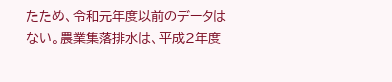たため、令和元年度以前のデータはない。農業集落排水は、平成2年度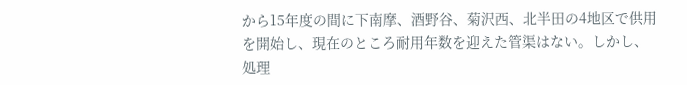から15年度の間に下南摩、酒野谷、菊沢西、北半田の4地区で供用を開始し、現在のところ耐用年数を迎えた管渠はない。しかし、処理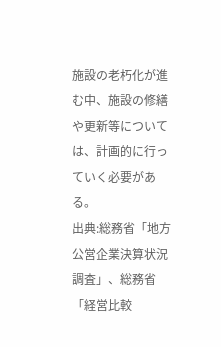施設の老朽化が進む中、施設の修繕や更新等については、計画的に行っていく必要がある。
出典:総務省「地方公営企業決算状況調査」、総務省「経営比較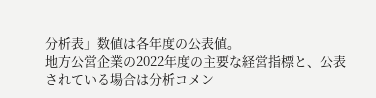分析表」数値は各年度の公表値。
地方公営企業の2022年度の主要な経営指標と、公表されている場合は分析コメン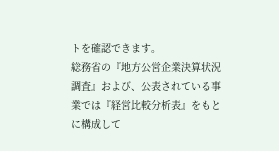トを確認できます。
総務省の『地方公営企業決算状況調査』および、公表されている事業では『経営比較分析表』をもとに構成して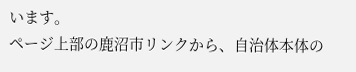います。
ページ上部の鹿沼市リンクから、自治体本体の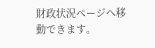財政状況ページへ移動できます。